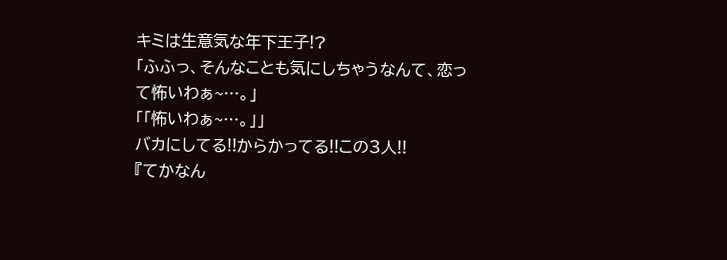キミは生意気な年下王子!?
「ふふっ、そんなことも気にしちゃうなんて、恋って怖いわぁ~…。」
「「怖いわぁ~…。」」
バカにしてる!!からかってる!!この3人!!
『てかなん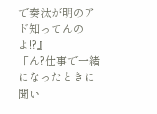で奏汰が明のアド知ってんのよ!?』
「ん?仕事で一緒になったときに聞い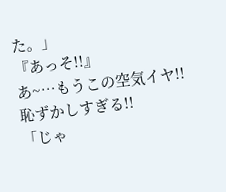た。」
『あっそ!!』
あ~…もうこの空気イヤ!!
恥ずかしすぎる!!
「じゃ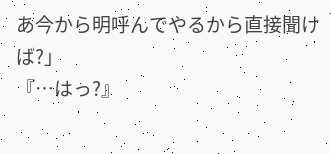あ今から明呼んでやるから直接聞けば?」
『…はっ?』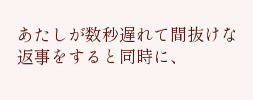あたしが数秒遅れて間抜けな返事をすると同時に、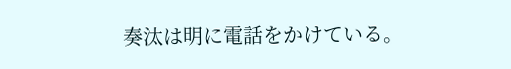奏汰は明に電話をかけている。